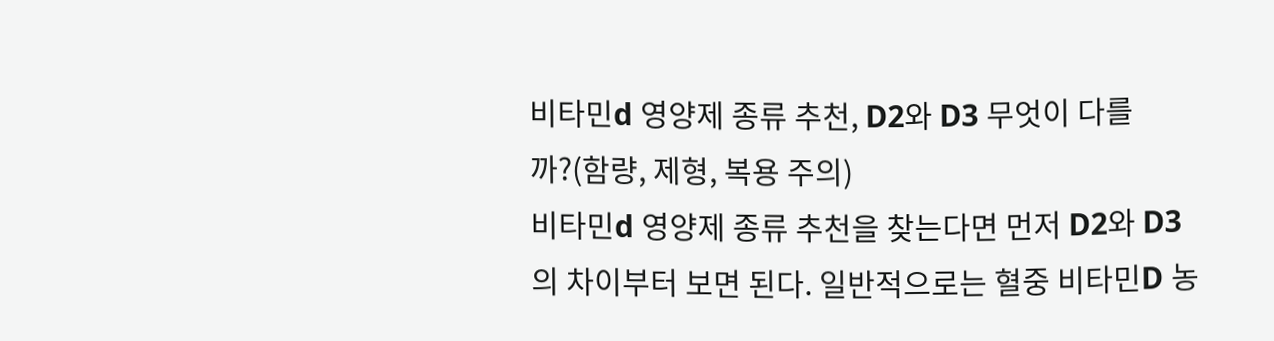비타민d 영양제 종류 추천, D2와 D3 무엇이 다를까?(함량, 제형, 복용 주의)
비타민d 영양제 종류 추천을 찾는다면 먼저 D2와 D3의 차이부터 보면 된다. 일반적으로는 혈중 비타민D 농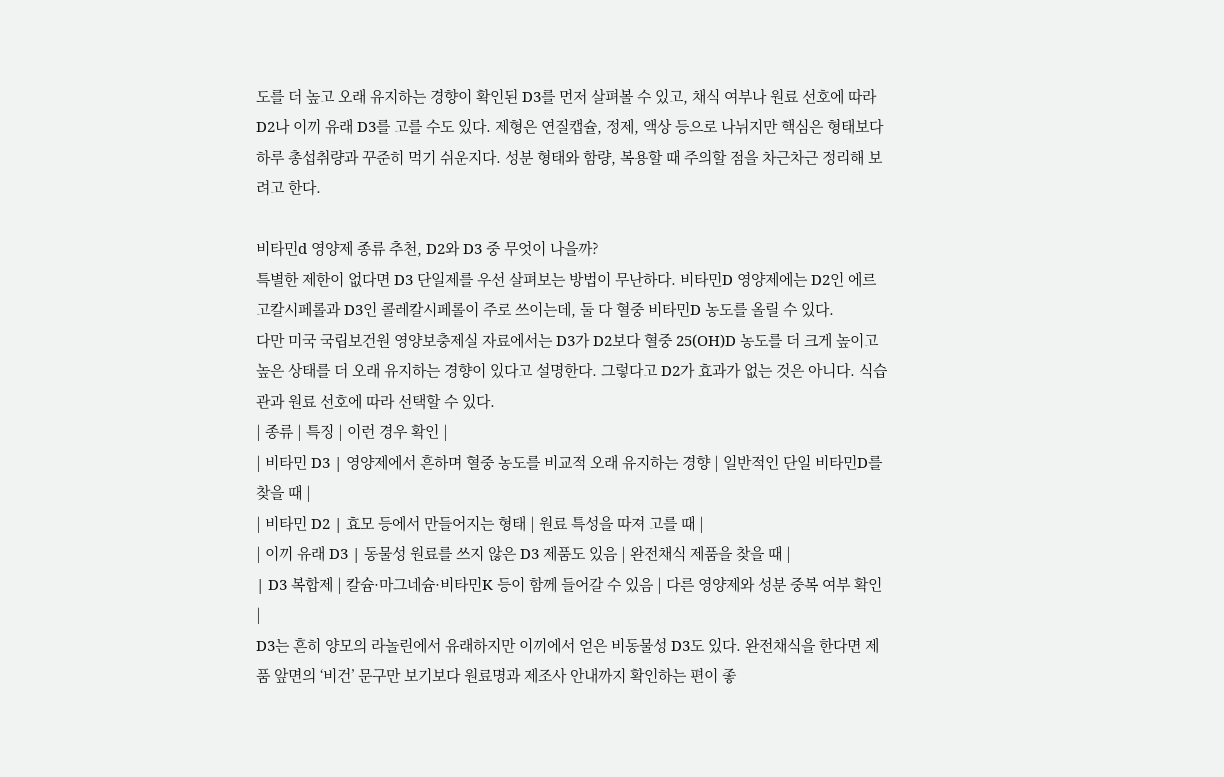도를 더 높고 오래 유지하는 경향이 확인된 D3를 먼저 살펴볼 수 있고, 채식 여부나 원료 선호에 따라 D2나 이끼 유래 D3를 고를 수도 있다. 제형은 연질캡슐, 정제, 액상 등으로 나뉘지만 핵심은 형태보다 하루 총섭취량과 꾸준히 먹기 쉬운지다. 성분 형태와 함량, 복용할 때 주의할 점을 차근차근 정리해 보려고 한다.

비타민d 영양제 종류 추천, D2와 D3 중 무엇이 나을까?
특별한 제한이 없다면 D3 단일제를 우선 살펴보는 방법이 무난하다. 비타민D 영양제에는 D2인 에르고칼시페롤과 D3인 콜레칼시페롤이 주로 쓰이는데, 둘 다 혈중 비타민D 농도를 올릴 수 있다.
다만 미국 국립보건원 영양보충제실 자료에서는 D3가 D2보다 혈중 25(OH)D 농도를 더 크게 높이고 높은 상태를 더 오래 유지하는 경향이 있다고 설명한다. 그렇다고 D2가 효과가 없는 것은 아니다. 식습관과 원료 선호에 따라 선택할 수 있다.
| 종류 | 특징 | 이런 경우 확인 |
| 비타민 D3 | 영양제에서 흔하며 혈중 농도를 비교적 오래 유지하는 경향 | 일반적인 단일 비타민D를 찾을 때 |
| 비타민 D2 | 효모 등에서 만들어지는 형태 | 원료 특성을 따져 고를 때 |
| 이끼 유래 D3 | 동물성 원료를 쓰지 않은 D3 제품도 있음 | 완전채식 제품을 찾을 때 |
| D3 복합제 | 칼슘·마그네슘·비타민K 등이 함께 들어갈 수 있음 | 다른 영양제와 성분 중복 여부 확인 |
D3는 흔히 양모의 라놀린에서 유래하지만 이끼에서 얻은 비동물성 D3도 있다. 완전채식을 한다면 제품 앞면의 ‘비건’ 문구만 보기보다 원료명과 제조사 안내까지 확인하는 편이 좋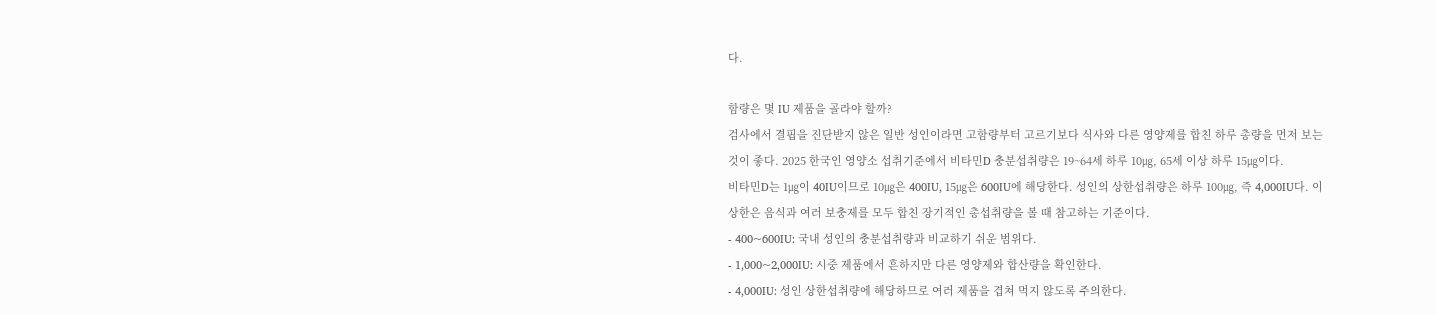다.

함량은 몇 IU 제품을 골라야 할까?
검사에서 결핍을 진단받지 않은 일반 성인이라면 고함량부터 고르기보다 식사와 다른 영양제를 합친 하루 총량을 먼저 보는 것이 좋다. 2025 한국인 영양소 섭취기준에서 비타민D 충분섭취량은 19~64세 하루 10㎍, 65세 이상 하루 15㎍이다.
비타민D는 1㎍이 40IU이므로 10㎍은 400IU, 15㎍은 600IU에 해당한다. 성인의 상한섭취량은 하루 100㎍, 즉 4,000IU다. 이 상한은 음식과 여러 보충제를 모두 합친 장기적인 총섭취량을 볼 때 참고하는 기준이다.
- 400~600IU: 국내 성인의 충분섭취량과 비교하기 쉬운 범위다.
- 1,000~2,000IU: 시중 제품에서 흔하지만 다른 영양제와 합산량을 확인한다.
- 4,000IU: 성인 상한섭취량에 해당하므로 여러 제품을 겹쳐 먹지 않도록 주의한다.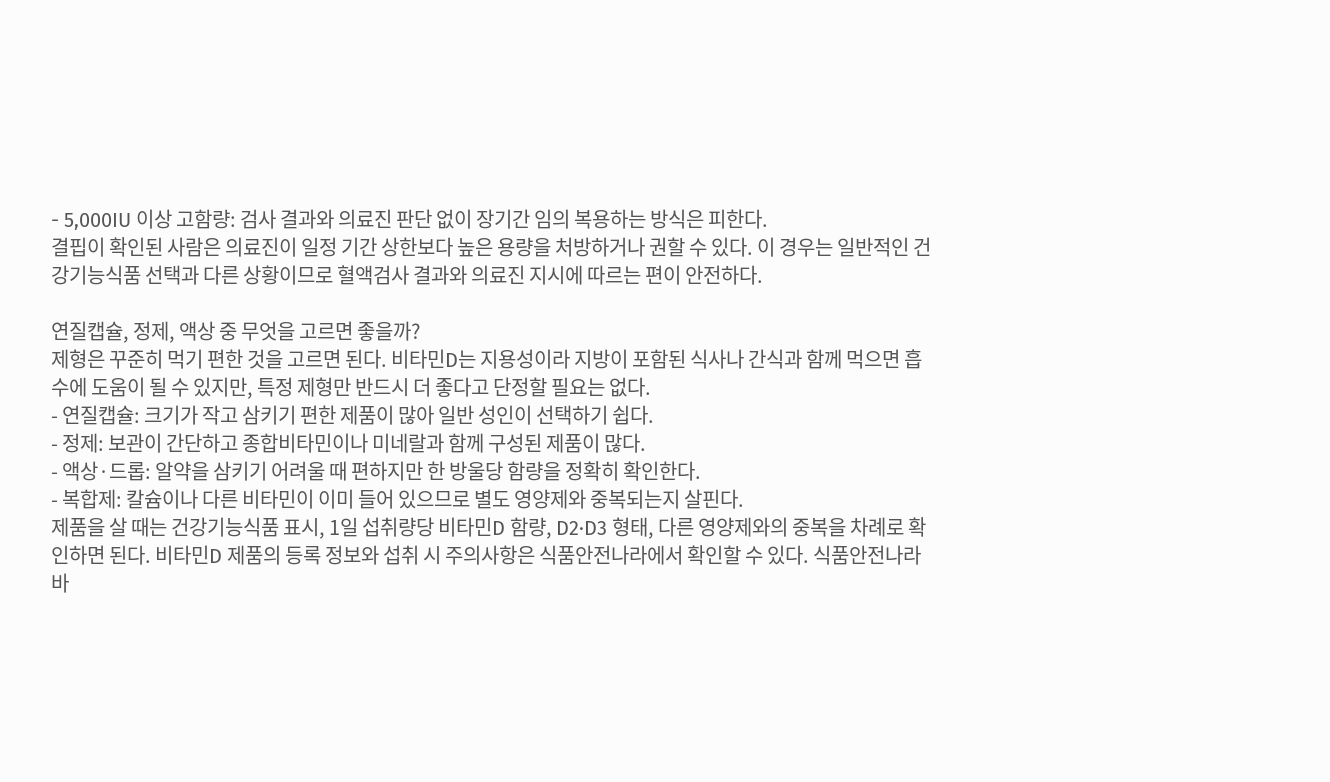- 5,000IU 이상 고함량: 검사 결과와 의료진 판단 없이 장기간 임의 복용하는 방식은 피한다.
결핍이 확인된 사람은 의료진이 일정 기간 상한보다 높은 용량을 처방하거나 권할 수 있다. 이 경우는 일반적인 건강기능식품 선택과 다른 상황이므로 혈액검사 결과와 의료진 지시에 따르는 편이 안전하다.

연질캡슐, 정제, 액상 중 무엇을 고르면 좋을까?
제형은 꾸준히 먹기 편한 것을 고르면 된다. 비타민D는 지용성이라 지방이 포함된 식사나 간식과 함께 먹으면 흡수에 도움이 될 수 있지만, 특정 제형만 반드시 더 좋다고 단정할 필요는 없다.
- 연질캡슐: 크기가 작고 삼키기 편한 제품이 많아 일반 성인이 선택하기 쉽다.
- 정제: 보관이 간단하고 종합비타민이나 미네랄과 함께 구성된 제품이 많다.
- 액상·드롭: 알약을 삼키기 어려울 때 편하지만 한 방울당 함량을 정확히 확인한다.
- 복합제: 칼슘이나 다른 비타민이 이미 들어 있으므로 별도 영양제와 중복되는지 살핀다.
제품을 살 때는 건강기능식품 표시, 1일 섭취량당 비타민D 함량, D2·D3 형태, 다른 영양제와의 중복을 차례로 확인하면 된다. 비타민D 제품의 등록 정보와 섭취 시 주의사항은 식품안전나라에서 확인할 수 있다. 식품안전나라 바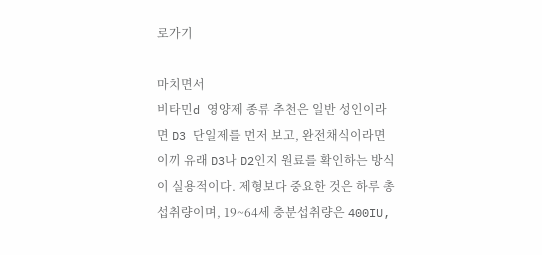로가기

마치면서
비타민d 영양제 종류 추천은 일반 성인이라면 D3 단일제를 먼저 보고, 완전채식이라면 이끼 유래 D3나 D2인지 원료를 확인하는 방식이 실용적이다. 제형보다 중요한 것은 하루 총섭취량이며, 19~64세 충분섭취량은 400IU,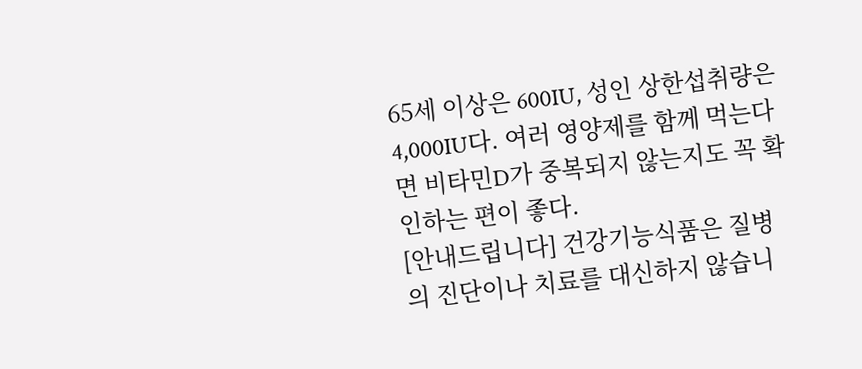65세 이상은 600IU, 성인 상한섭취량은 4,000IU다. 여러 영양제를 함께 먹는다면 비타민D가 중복되지 않는지도 꼭 확인하는 편이 좋다.
[안내드립니다] 건강기능식품은 질병의 진단이나 치료를 대신하지 않습니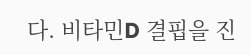다. 비타민D 결핍을 진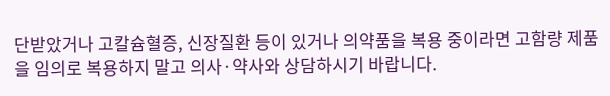단받았거나 고칼슘혈증, 신장질환 등이 있거나 의약품을 복용 중이라면 고함량 제품을 임의로 복용하지 말고 의사·약사와 상담하시기 바랍니다.